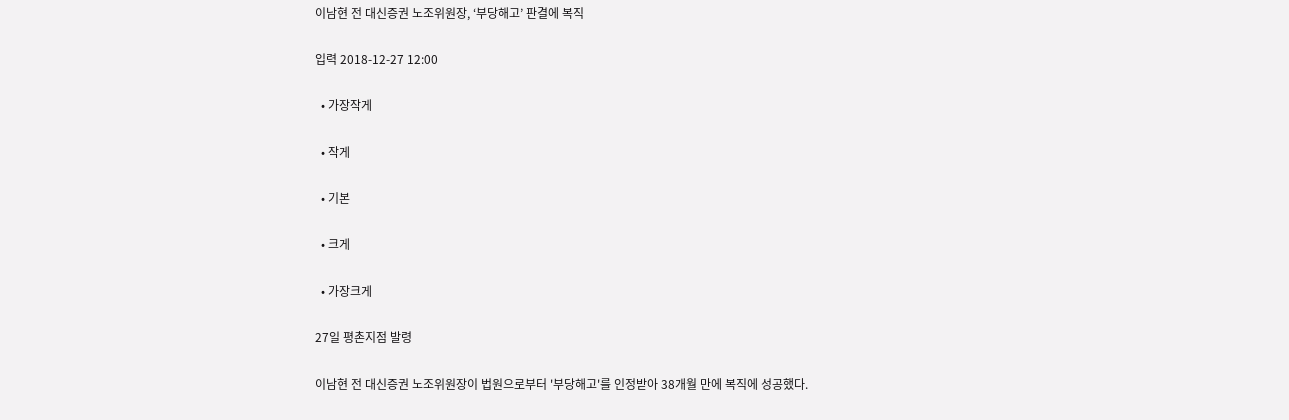이남현 전 대신증권 노조위원장, ‘부당해고’ 판결에 복직

입력 2018-12-27 12:00

  • 가장작게

  • 작게

  • 기본

  • 크게

  • 가장크게

27일 평촌지점 발령

이남현 전 대신증권 노조위원장이 법원으로부터 '부당해고'를 인정받아 38개월 만에 복직에 성공했다.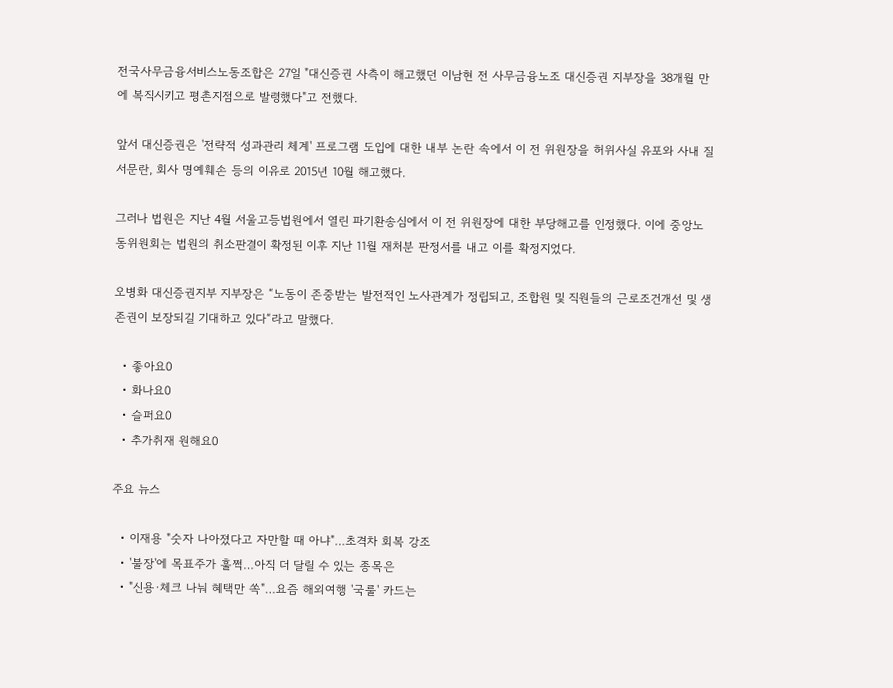전국사무금융서비스노동조합은 27일 "대신증권 사측이 해고했던 이남현 전 사무금융노조 대신증권 지부장을 38개월 만에 복직시키고 평촌지점으로 발령했다"고 전했다.

앞서 대신증권은 '전략적 성과관리 체계' 프로그램 도입에 대한 내부 논란 속에서 이 전 위원장을 허위사실 유포와 사내 질서문란, 회사 명예훼손 등의 이유로 2015년 10월 해고했다.

그러나 법원은 지난 4월 서울고등법원에서 열린 파기환송심에서 이 전 위원장에 대한 부당해고를 인정했다. 이에 중앙노동위원회는 법원의 취소판결이 확정된 이후 지난 11월 재처분 판정서를 내고 이를 확정지었다.

오병화 대신증권지부 지부장은 “노동이 존중받는 발전적인 노사관계가 정립되고, 조합원 및 직원들의 근로조건개선 및 생존권이 보장되길 기대하고 있다“라고 말했다.

  • 좋아요0
  • 화나요0
  • 슬퍼요0
  • 추가취재 원해요0

주요 뉴스

  • 이재용 "숫자 나아졌다고 자만할 때 아냐"…초격차 회복 강조
  • '불장'에 목표주가 훌쩍…아직 더 달릴 수 있는 종목은
  • "신용·체크 나눠 혜택만 쏙"…요즘 해외여행 '국룰' 카드는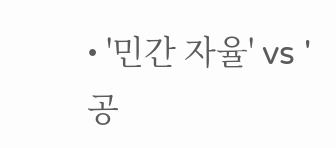• '민간 자율' vs '공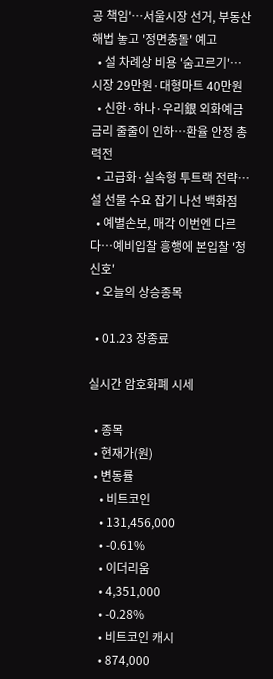공 책임'…서울시장 선거, 부동산 해법 놓고 '정면충돌' 예고
  • 설 차례상 비용 '숨고르기'…시장 29만원·대형마트 40만원
  • 신한·하나·우리銀 외화예금 금리 줄줄이 인하…환율 안정 총력전
  • 고급화·실속형 투트랙 전략… 설 선물 수요 잡기 나선 백화점
  • 예별손보, 매각 이번엔 다르다…예비입찰 흥행에 본입찰 '청신호'
  • 오늘의 상승종목

  • 01.23 장종료

실시간 암호화폐 시세

  • 종목
  • 현재가(원)
  • 변동률
    • 비트코인
    • 131,456,000
    • -0.61%
    • 이더리움
    • 4,351,000
    • -0.28%
    • 비트코인 캐시
    • 874,000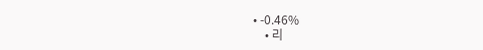• -0.46%
    • 리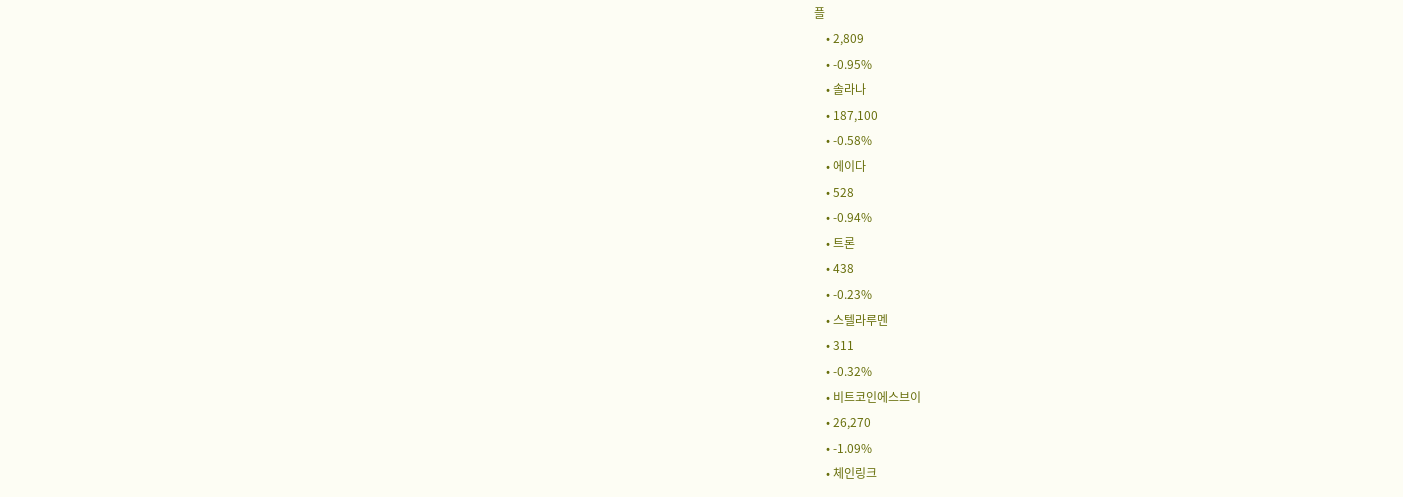플
    • 2,809
    • -0.95%
    • 솔라나
    • 187,100
    • -0.58%
    • 에이다
    • 528
    • -0.94%
    • 트론
    • 438
    • -0.23%
    • 스텔라루멘
    • 311
    • -0.32%
    • 비트코인에스브이
    • 26,270
    • -1.09%
    • 체인링크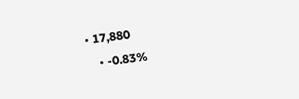• 17,880
    • -0.83%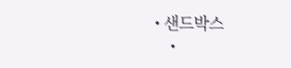• 샌드박스
    •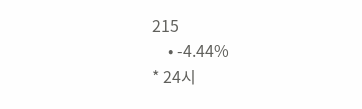215
    • -4.44%
* 24시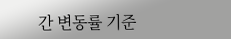간 변동률 기준